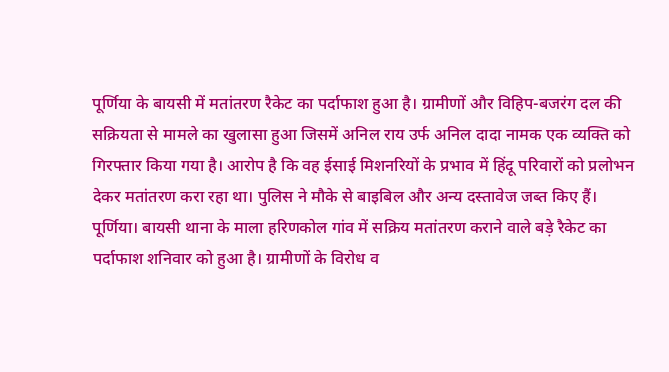पूर्णिया के बायसी में मतांतरण रैकेट का पर्दाफाश हुआ है। ग्रामीणों और विहिप-बजरंग दल की सक्रियता से मामले का खुलासा हुआ जिसमें अनिल राय उर्फ अनिल दादा नामक एक व्यक्ति को गिरफ्तार किया गया है। आरोप है कि वह ईसाई मिशनरियों के प्रभाव में हिंदू परिवारों को प्रलोभन देकर मतांतरण करा रहा था। पुलिस ने मौके से बाइबिल और अन्य दस्तावेज जब्त किए हैं।
पूर्णिया। बायसी थाना के माला हरिणकोल गांव में सक्रिय मतांतरण कराने वाले बड़े रैकेट का पर्दाफाश शनिवार को हुआ है। ग्रामीणों के विरोध व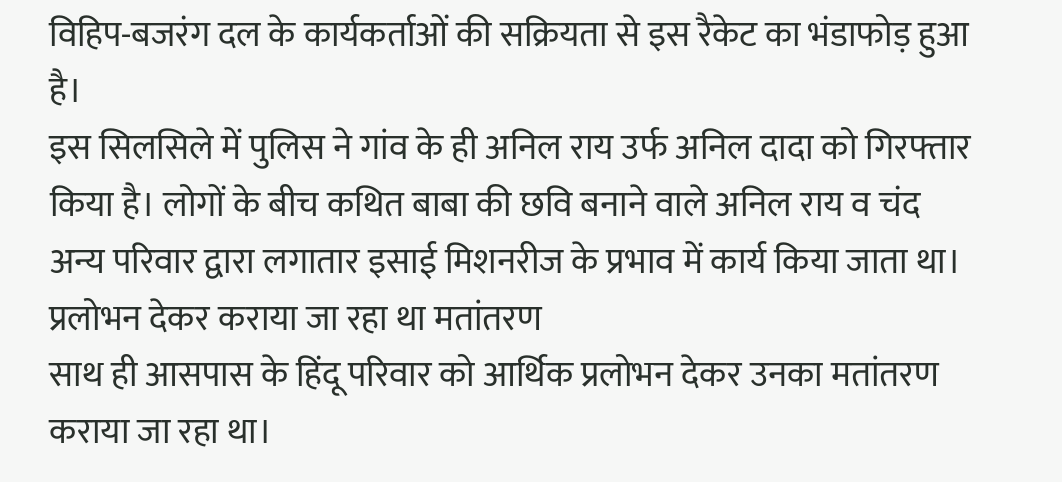विहिप-बजरंग दल के कार्यकर्ताओं की सक्रियता से इस रैकेट का भंडाफोड़ हुआ है।
इस सिलसिले में पुलिस ने गांव के ही अनिल राय उर्फ अनिल दादा को गिरफ्तार किया है। लोगों के बीच कथित बाबा की छवि बनाने वाले अनिल राय व चंद अन्य परिवार द्वारा लगातार इसाई मिशनरीज के प्रभाव में कार्य किया जाता था।
प्रलोभन देकर कराया जा रहा था मतांतरण
साथ ही आसपास के हिंदू परिवार को आर्थिक प्रलोभन देकर उनका मतांतरण कराया जा रहा था।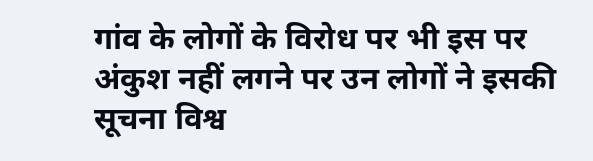गांव के लोगों के विरोध पर भी इस पर अंकुश नहीं लगने पर उन लोगों ने इसकी सूचना विश्व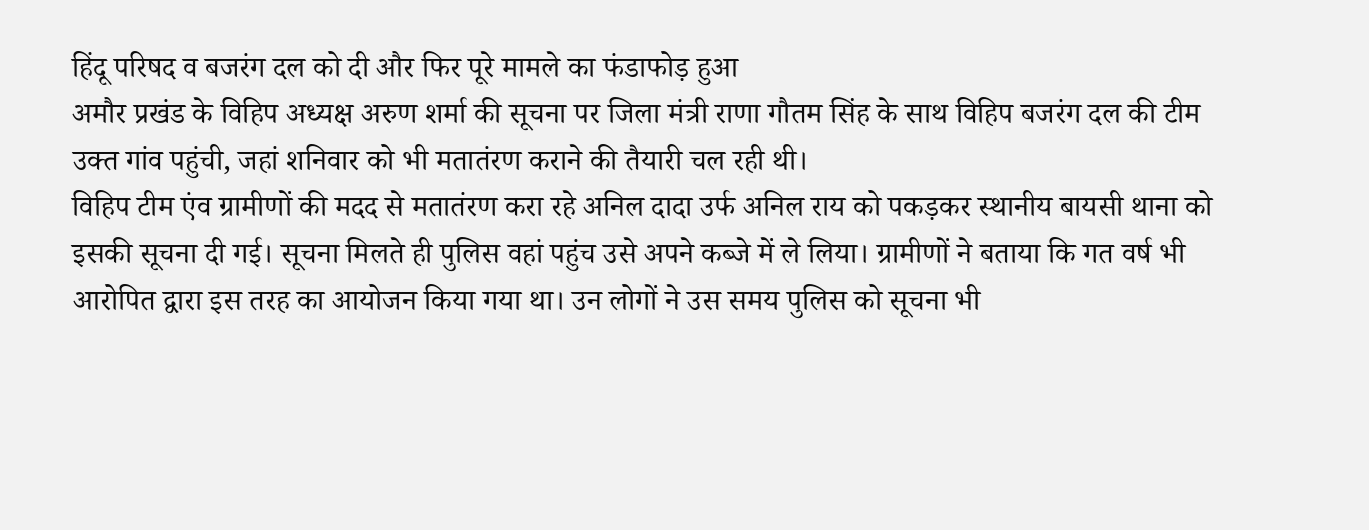हिंदू परिषद व बजरंग दल को दी और फिर पूरे मामले का फंडाफोड़ हुआ
अमौर प्रखंड के विहिप अध्यक्ष अरुण शर्मा की सूचना पर जिला मंत्री राणा गौतम सिंह के साथ विहिप बजरंग दल की टीम उक्त गांव पहुंची, जहां शनिवार को भी मतातंरण कराने की तैयारी चल रही थी।
विहिप टीम एंव ग्रामीणों की मदद से मतातंरण करा रहे अनिल दादा उर्फ अनिल राय को पकड़कर स्थानीय बायसी थाना को इसकी सूचना दी गई। सूचना मिलते ही पुलिस वहां पहुंच उसे अपने कब्जे में ले लिया। ग्रामीणों ने बताया कि गत वर्ष भी आरोपित द्वारा इस तरह का आयोजन किया गया था। उन लोगों ने उस समय पुलिस को सूचना भी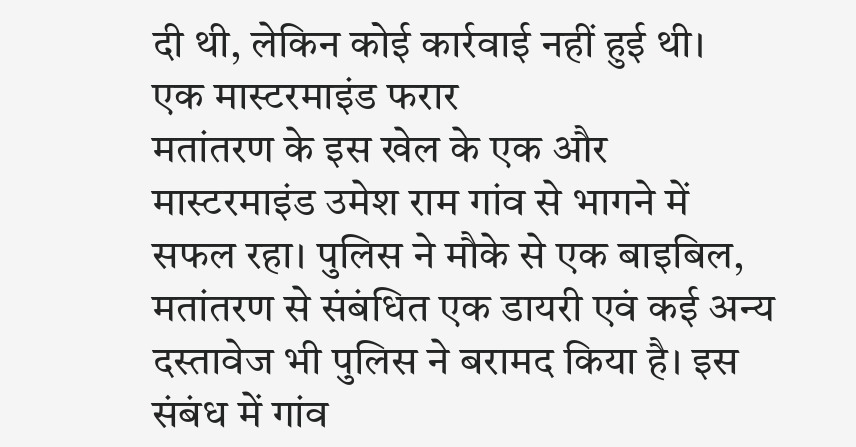दी थी, लेकिन कोई कार्रवाई नहीं हुई थी।
एक मास्टरमाइंड फरार
मतांतरण के इस खेल के एक और मास्टरमाइंड उमेश राम गांव से भागने में सफल रहा। पुलिस ने मौके से एक बाइबिल, मतांतरण से संबंधित एक डायरी एवं कई अन्य दस्तावेज भी पुलिस ने बरामद किया है। इस संबंध में गांव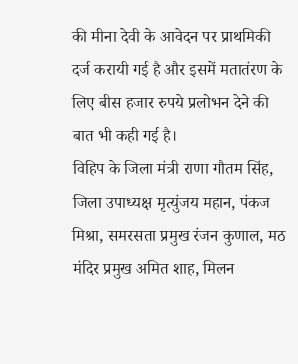की मीना देवी के आवेदन पर प्राथमिकी दर्ज करायी गई है और इसमें मतातंरण के लिए बीस हजार रुपये प्रलोभन देने की बात भी कही गई है।
विहिप के जिला मंत्री राणा गौतम सिंह, जिला उपाध्यक्ष मृत्युंजय महान, पंकज मिश्रा, समरसता प्रमुख रंजन कुणाल, मठ मंदिर प्रमुख अमित शाह, मिलन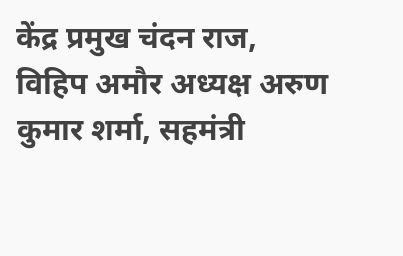केंद्र प्रमुख चंदन राज, विहिप अमौर अध्यक्ष अरुण कुमार शर्मा, सहमंत्री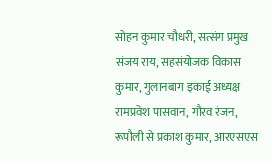सोहन कुमार चौधरी, सत्संग प्रमुख संजय राय, सहसंयोजक विकास कुमार, गुलानबाग इकाई अध्यक्ष रामप्रवेश पासवान, गौरव रंजन, रूपौली से प्रकाश कुमार, आरएसएस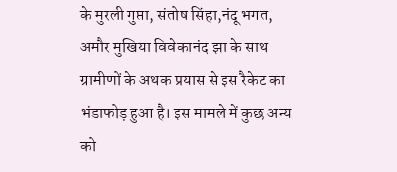के मुरली गुप्ता, संतोष सिंहा,नंदू भगत, अमौर मुखिया विवेकानंद झा के साथ ग्रामीणों के अथक प्रयास से इस रैकेट का भंडाफोड़ हुआ है। इस मामले में कुछ अन्य को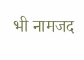भी नामजद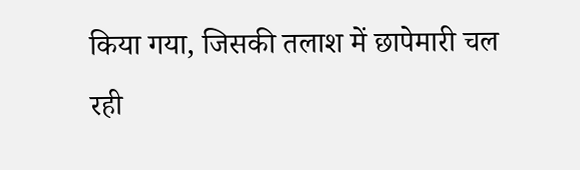किया गया, जिसकी तलाश में छापेमारी चल रही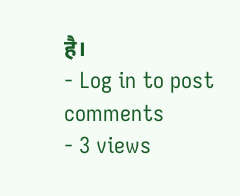है।
- Log in to post comments
- 3 views